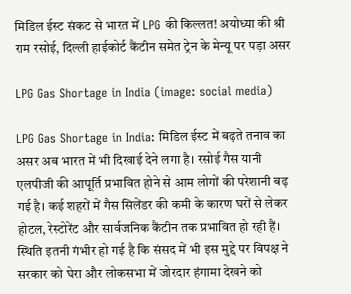मिडिल ईस्ट संकट से भारत में LPG की किल्लत! अयोध्या की श्री राम रसोई, दिल्ली हाईकोर्ट कैंटीन समेत ट्रेन के मेन्यू पर पड़ा असर

LPG Gas Shortage in India (image: social media)

LPG Gas Shortage in India: मिडिल ईस्ट में बढ़ते तनाव का असर अब भारत में भी दिखाई देने लगा है। रसोई गैस यानी एलपीजी की आपूर्ति प्रभावित होने से आम लोगों की परेशानी बढ़ गई है। कई शहरों में गैस सिलेंडर की कमी के कारण घरों से लेकर होटल, रेस्टोरेंट और सार्वजनिक कैंटीन तक प्रभावित हो रही हैं। स्थिति इतनी गंभीर हो गई है कि संसद में भी इस मुद्दे पर विपक्ष ने सरकार को घेरा और लोकसभा में जोरदार हंगामा देखने को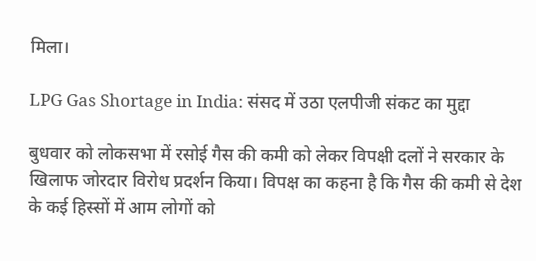मिला।

LPG Gas Shortage in India: संसद में उठा एलपीजी संकट का मुद्दा

बुधवार को लोकसभा में रसोई गैस की कमी को लेकर विपक्षी दलों ने सरकार के खिलाफ जोरदार विरोध प्रदर्शन किया। विपक्ष का कहना है कि गैस की कमी से देश के कई हिस्सों में आम लोगों को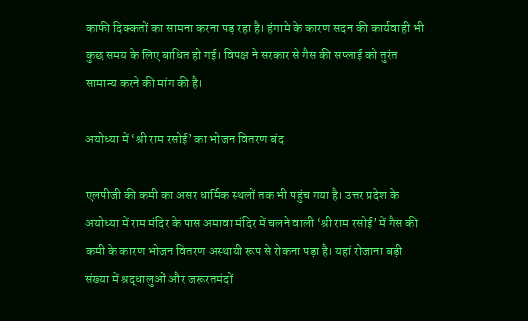काफी दिक्कतों का सामना करना पड़ रहा है। हंगामे के कारण सदन की कार्यवाही भी कुछ समय के लिए बाधित हो गई। विपक्ष ने सरकार से गैस की सप्लाई को तुरंत सामान्य करने की मांग की है।

अयोध्या में ‘श्री राम रसोई’ का भोजन वितरण बंद

एलपीजी की कमी का असर धार्मिक स्थलों तक भी पहुंच गया है। उत्तर प्रदेश के अयोध्या में राम मंदिर के पास अमावा मंदिर में चलने वाली ‘श्री राम रसोई’ में गैस की कमी के कारण भोजन वितरण अस्थायी रूप से रोकना पड़ा है। यहां रोजाना बड़ी संख्या में श्रद्धालुओं और जरूरतमंदों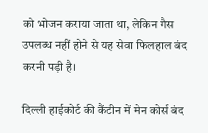को भोजन कराया जाता था, लेकिन गैस उपलब्ध नहीं होने से यह सेवा फिलहाल बंद करनी पड़ी है।

दिल्ली हाईकोर्ट की कैंटीन में मेन कोर्स बंद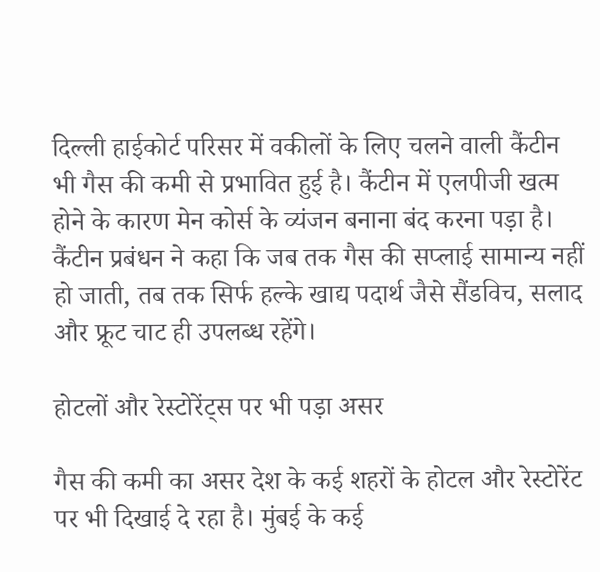दिल्ली हाईकोर्ट परिसर में वकीलों के लिए चलने वाली कैंटीन भी गैस की कमी से प्रभावित हुई है। कैंटीन में एलपीजी खत्म होने के कारण मेन कोर्स के व्यंजन बनाना बंद करना पड़ा है। कैंटीन प्रबंधन ने कहा कि जब तक गैस की सप्लाई सामान्य नहीं हो जाती, तब तक सिर्फ हल्के खाद्य पदार्थ जैसे सैंडविच, सलाद और फ्रूट चाट ही उपलब्ध रहेंगे।

होटलों और रेस्टोरेंट्स पर भी पड़ा असर

गैस की कमी का असर देश के कई शहरों के होटल और रेस्टोरेंट पर भी दिखाई दे रहा है। मुंबई के कई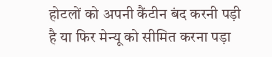होटलों को अपनी कैंटीन बंद करनी पड़ी है या फिर मेन्यू को सीमित करना पड़ा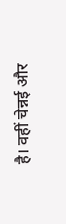है। वहीं चेन्नई और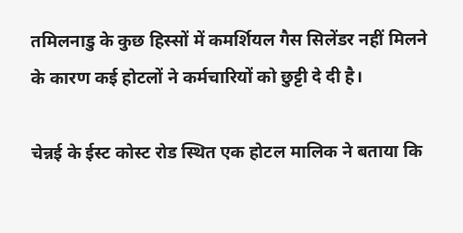तमिलनाडु के कुछ हिस्सों में कमर्शियल गैस सिलेंडर नहीं मिलने के कारण कई होटलों ने कर्मचारियों को छुट्टी दे दी है।

चेन्नई के ईस्ट कोस्ट रोड स्थित एक होटल मालिक ने बताया कि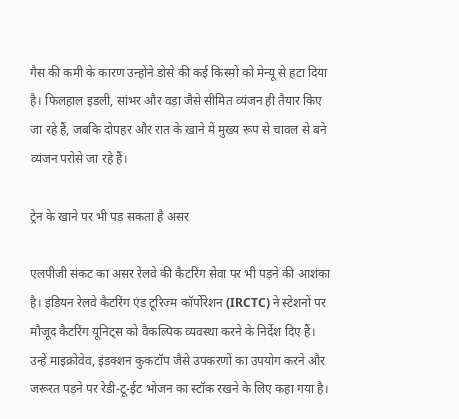गैस की कमी के कारण उन्होंने डोसे की कई किस्मों को मेन्यू से हटा दिया है। फिलहाल इडली, सांभर और वड़ा जैसे सीमित व्यंजन ही तैयार किए जा रहे हैं, जबकि दोपहर और रात के खाने में मुख्य रूप से चावल से बने व्यंजन परोसे जा रहे हैं।

ट्रेन के खाने पर भी पड़ सकता है असर

एलपीजी संकट का असर रेलवे की कैटरिंग सेवा पर भी पड़ने की आशंका है। इंडियन रेलवे कैटरिंग एंड टूरिज्म कॉर्पोरेशन (IRCTC) ने स्टेशनों पर मौजूद कैटरिंग यूनिट्स को वैकल्पिक व्यवस्था करने के निर्देश दिए हैं। उन्हें माइक्रोवेव, इंडक्शन कुकटॉप जैसे उपकरणों का उपयोग करने और जरूरत पड़ने पर रेडी-टू-ईट भोजन का स्टॉक रखने के लिए कहा गया है।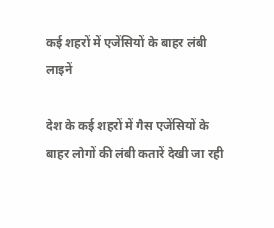कई शहरों में एजेंसियों के बाहर लंबी लाइनें

देश के कई शहरों में गैस एजेंसियों के बाहर लोगों की लंबी कतारें देखी जा रही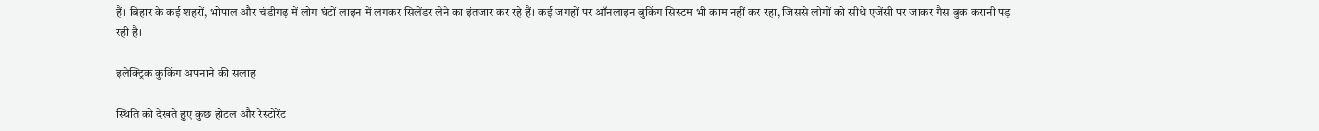हैं। बिहार के कई शहरों, भोपाल और चंडीगढ़ में लोग घंटों लाइन में लगकर सिलेंडर लेने का इंतजार कर रहे हैं। कई जगहों पर ऑनलाइन बुकिंग सिस्टम भी काम नहीं कर रहा, जिससे लोगों को सीधे एजेंसी पर जाकर गैस बुक करानी पड़ रही है।

इलेक्ट्रिक कुकिंग अपनाने की सलाह

स्थिति को देखते हुए कुछ होटल और रेस्टोरेंट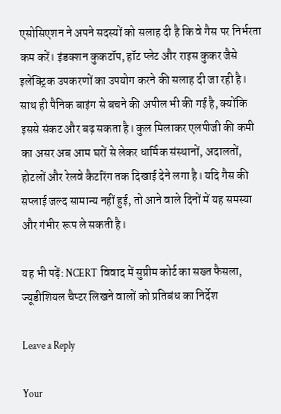एसोसिएशन ने अपने सदस्यों को सलाह दी है कि वे गैस पर निर्भरता कम करें। इंडक्शन कुकटॉप, हॉट प्लेट और राइस कुकर जैसे इलेक्ट्रिक उपकरणों का उपयोग करने की सलाह दी जा रही है। साथ ही पैनिक बाइंग से बचने की अपील भी की गई है, क्योंकि इससे संकट और बढ़ सकता है। कुल मिलाकर एलपीजी की कमी का असर अब आम घरों से लेकर धार्मिक संस्थानों, अदालतों, होटलों और रेलवे कैटरिंग तक दिखाई देने लगा है। यदि गैस की सप्लाई जल्द सामान्य नहीं हुई, तो आने वाले दिनों में यह समस्या और गंभीर रूप ले सकती है।

यह भी पढ़ें: NCERT विवाद में सुप्रीम कोर्ट का सख्त फैसला, ज्यूडीशियल चैप्टर लिखने वालों को प्रतिबंध का निर्देश

Leave a Reply

Your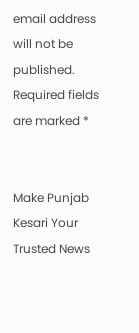email address will not be published. Required fields are marked *


Make Punjab Kesari Your Trusted News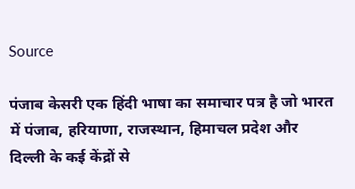Source

पंजाब केसरी एक हिंदी भाषा का समाचार पत्र है जो भारत में पंजाब, हरियाणा, राजस्थान, हिमाचल प्रदेश और दिल्ली के कई केंद्रों से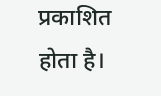प्रकाशित होता है।